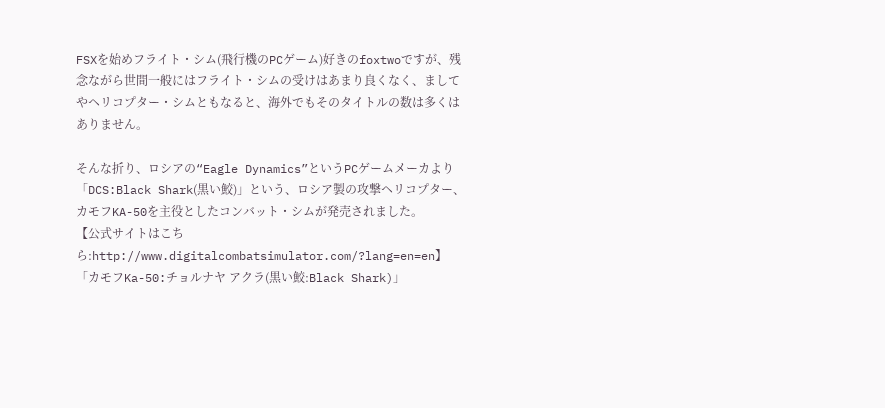FSXを始めフライト・シム(飛行機のPCゲーム)好きのfoxtwoですが、残念ながら世間一般にはフライト・シムの受けはあまり良くなく、ましてやヘリコプター・シムともなると、海外でもそのタイトルの数は多くはありません。

そんな折り、ロシアの“Eagle Dynamics”というPCゲームメーカより「DCS:Black Shark(黒い鮫)」という、ロシア製の攻撃ヘリコプター、カモフKA-50を主役としたコンバット・シムが発売されました。
【公式サイトはこちら:http://www.digitalcombatsimulator.com/?lang=en=en】「カモフKa-50:チョルナヤ アクラ(黒い鮫:Black Shark)」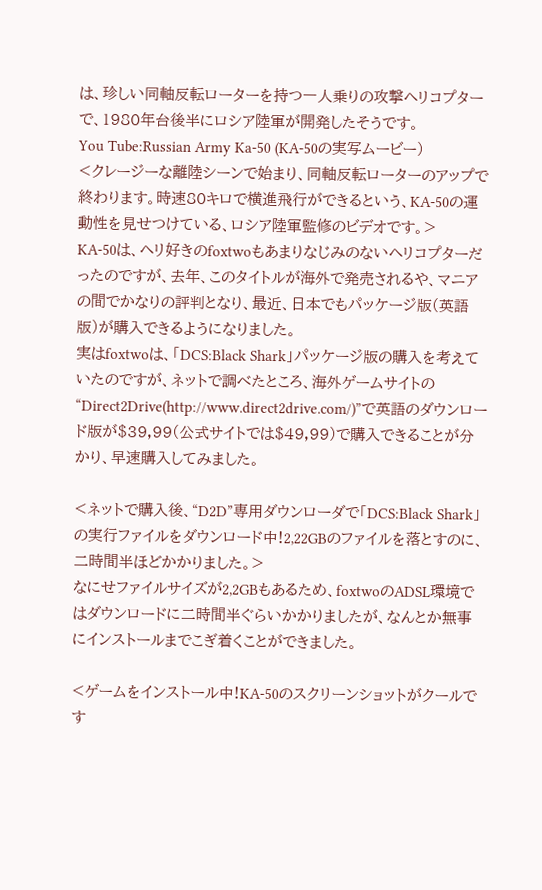は、珍しい同軸反転ローターを持つ一人乗りの攻撃ヘリコプターで、1980年台後半にロシア陸軍が開発したそうです。
You Tube:Russian Army Ka-50 (KA-50の実写ムービー)
<クレージーな離陸シーンで始まり、同軸反転ローターのアップで終わります。時速80キロで横進飛行ができるという、KA-50の運動性を見せつけている、ロシア陸軍監修のビデオです。>
KA-50は、ヘリ好きのfoxtwoもあまりなじみのないヘリコプターだったのですが、去年、このタイトルが海外で発売されるや、マニアの間でかなりの評判となり、最近、日本でもパッケージ版(英語版)が購入できるようになりました。
実はfoxtwoは、「DCS:Black Shark」パッケージ版の購入を考えていたのですが、ネットで調べたところ、海外ゲームサイトの“Direct2Drive(http://www.direct2drive.com/)”で英語のダウンロード版が$39,99(公式サイトでは$49,99)で購入できることが分かり、早速購入してみました。

<ネットで購入後、“D2D”専用ダウンローダで「DCS:Black Shark」の実行ファイルをダウンロード中!2,22GBのファイルを落とすのに、二時間半ほどかかりました。>
なにせファイルサイズが2,2GBもあるため、foxtwoのADSL環境ではダウンロードに二時間半ぐらいかかりましたが、なんとか無事にインストールまでこぎ着くことができました。

<ゲームをインストール中!KA-50のスクリーンショットがクールです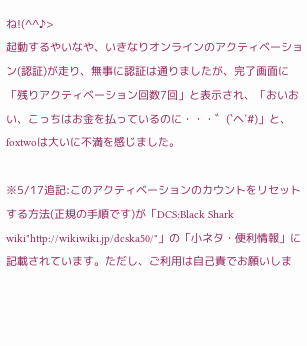ね!(^^♪>
起動するやいなや、いきなりオンラインのアクティベーション(認証)が走り、無事に認証は通りましたが、完了画面に「残りアクティベーション回数7回」と表示され、「おいおい、こっちはお金を払っているのに・・・゛(`ヘ´#)」と、foxtwoは大いに不満を感じました。

※5/17追記:このアクティベーションのカウントをリセットする方法(正規の手順です)が「DCS:Black Shark wiki"http://wikiwiki.jp/dcska50/"」の「小ネタ・便利情報」に記載されています。ただし、ご利用は自己責でお願いしま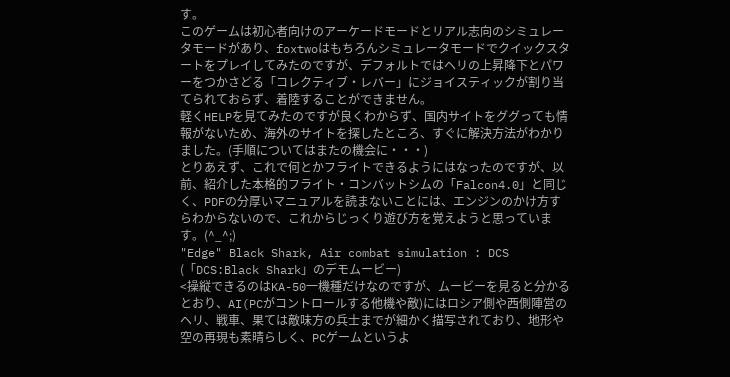す。
このゲームは初心者向けのアーケードモードとリアル志向のシミュレータモードがあり、foxtwoはもちろんシミュレータモードでクイックスタートをプレイしてみたのですが、デフォルトではヘリの上昇降下とパワーをつかさどる「コレクティブ・レバー」にジョイスティックが割り当てられておらず、着陸することができません。
軽くHELPを見てみたのですが良くわからず、国内サイトをググっても情報がないため、海外のサイトを探したところ、すぐに解決方法がわかりました。(手順についてはまたの機会に・・・)
とりあえず、これで何とかフライトできるようにはなったのですが、以前、紹介した本格的フライト・コンバットシムの「Falcon4.0」と同じく、PDFの分厚いマニュアルを読まないことには、エンジンのかけ方すらわからないので、これからじっくり遊び方を覚えようと思っています。(^_^;)
"Edge" Black Shark, Air combat simulation : DCS (「DCS:Black Shark」のデモムービー)
<操縦できるのはKA-50一機種だけなのですが、ムービーを見ると分かるとおり、AI(PCがコントロールする他機や敵)にはロシア側や西側陣営のヘリ、戦車、果ては敵味方の兵士までが細かく描写されており、地形や空の再現も素晴らしく、PCゲームというよ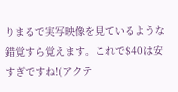りまるで実写映像を見ているような錯覚すら覚えます。これで$40は安すぎですね!(アクテ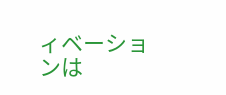ィベーションは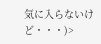気に入らないけど・・・)>